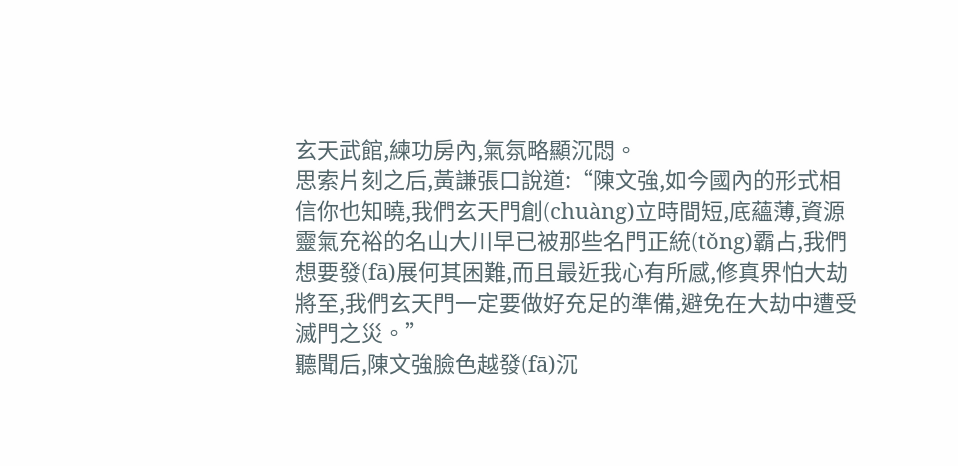玄天武館,練功房內,氣氛略顯沉悶。
思索片刻之后,黃謙張口說道:“陳文強,如今國內的形式相信你也知曉,我們玄天門創(chuàng)立時間短,底蘊薄,資源靈氣充裕的名山大川早已被那些名門正統(tǒng)霸占,我們想要發(fā)展何其困難,而且最近我心有所感,修真界怕大劫將至,我們玄天門一定要做好充足的準備,避免在大劫中遭受滅門之災。”
聽聞后,陳文強臉色越發(fā)沉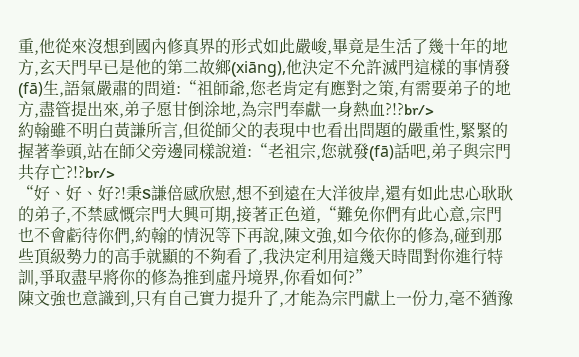重,他從來沒想到國內修真界的形式如此嚴峻,畢竟是生活了幾十年的地方,玄天門早已是他的第二故鄉(xiāng),他決定不允許滅門這樣的事情發(fā)生,語氣嚴肅的問道:“祖師爺,您老肯定有應對之策,有需要弟子的地方,盡管提出來,弟子愿甘倒涂地,為宗門奉獻一身熱血?!?br/>
約翰雖不明白黃謙所言,但從師父的表現中也看出問題的嚴重性,緊緊的握著拳頭,站在師父旁邊同樣說道:“老祖宗,您就發(fā)話吧,弟子與宗門共存亡?!?br/>
“好、好、好?!秉S謙倍感欣慰,想不到遠在大洋彼岸,還有如此忠心耿耿的弟子,不禁感慨宗門大興可期,接著正色道,“難免你們有此心意,宗門也不會虧待你們,約翰的情況等下再說,陳文強,如今依你的修為,碰到那些頂級勢力的高手就顯的不夠看了,我決定利用這幾天時間對你進行特訓,爭取盡早將你的修為推到虛丹境界,你看如何?”
陳文強也意識到,只有自己實力提升了,才能為宗門獻上一份力,毫不猶豫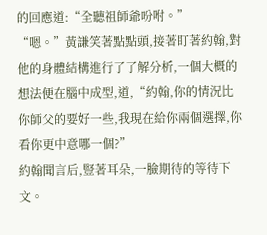的回應道:“全聽祖師爺吩咐。”
“嗯。”黃謙笑著點點頭,接著盯著約翰,對他的身體結構進行了了解分析,一個大概的想法便在腦中成型,道,“約翰,你的情況比你師父的要好一些,我現在給你兩個選擇,你看你更中意哪一個?”
約翰聞言后,豎著耳朵,一臉期待的等待下文。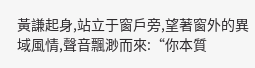黃謙起身,站立于窗戶旁,望著窗外的異域風情,聲音飄渺而來:“你本質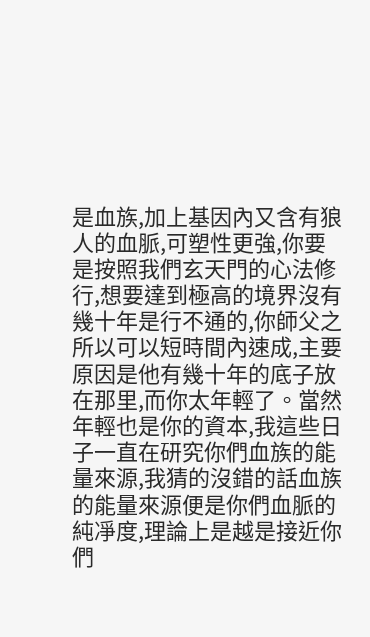是血族,加上基因內又含有狼人的血脈,可塑性更強,你要是按照我們玄天門的心法修行,想要達到極高的境界沒有幾十年是行不通的,你師父之所以可以短時間內速成,主要原因是他有幾十年的底子放在那里,而你太年輕了。當然年輕也是你的資本,我這些日子一直在研究你們血族的能量來源,我猜的沒錯的話血族的能量來源便是你們血脈的純凈度,理論上是越是接近你們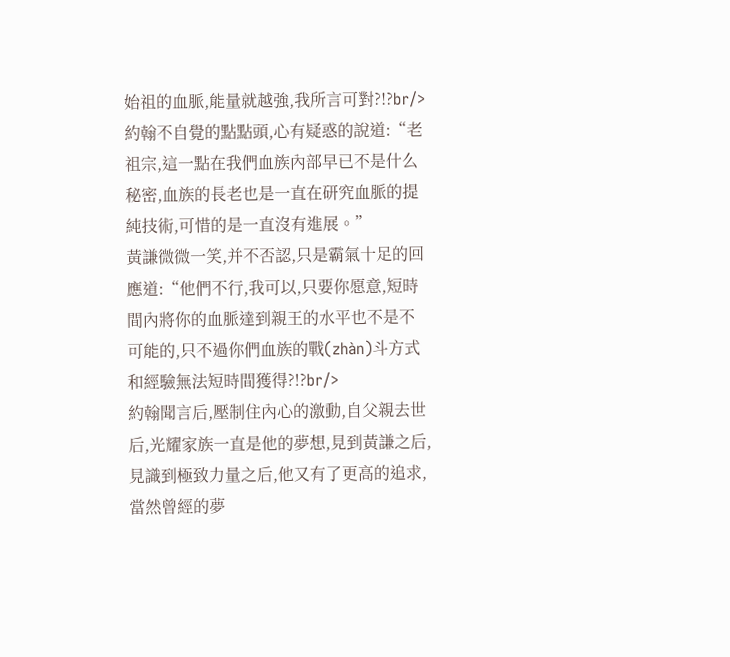始祖的血脈,能量就越強,我所言可對?!?br/>
約翰不自覺的點點頭,心有疑惑的說道:“老祖宗,這一點在我們血族內部早已不是什么秘密,血族的長老也是一直在研究血脈的提純技術,可惜的是一直沒有進展。”
黃謙微微一笑,并不否認,只是霸氣十足的回應道:“他們不行,我可以,只要你愿意,短時間內將你的血脈達到親王的水平也不是不可能的,只不過你們血族的戰(zhàn)斗方式和經驗無法短時間獲得?!?br/>
約翰聞言后,壓制住內心的激動,自父親去世后,光耀家族一直是他的夢想,見到黃謙之后,見識到極致力量之后,他又有了更高的追求,當然曾經的夢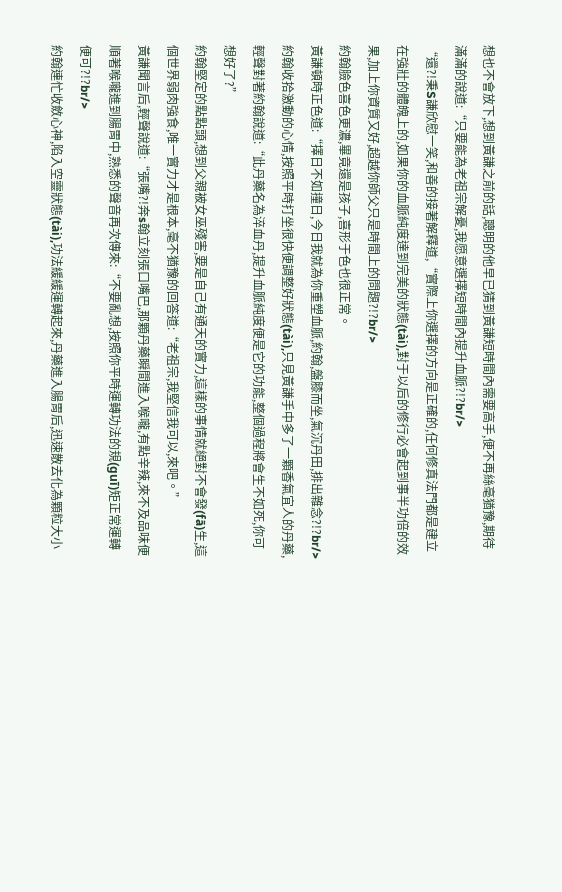想也不會放下,想到黃謙之前的話,聰明的他早已猜到黃謙短時間內需要高手,便不再絲毫猶豫,期待滿滿的說道:“只要能為老祖宗解憂,我愿意選擇短時間內提升血脈?!?br/>
“還?!秉S謙欣慰一笑,和善的接著解釋道,“實際上你選擇的方向是正確的,任何修真法門都是建立在強壯的體魄上的,如果你的血脈純度達到完美的狀態(tài),對于以后的修行必會起到事半功倍的效果,加上你資質又好,超越你師父只是時間上的問題?!?br/>
約翰臉色喜色更濃,畢竟還是孩子,喜形于色也很正常。
黃謙頓時正色道:“擇日不如撞日,今日我就為你重塑血脈,約翰,盤膝而坐,氣沉丹田,排出雜念?!?br/>
約翰收拾激動的心情,按照平時打坐很快便調整好狀態(tài),只見黃謙手中多了一顆香氣宜人的丹藥,輕聲對著約翰說道:“此丹藥名為淬血丹,提升血脈純度便是它的功能,整個過程將會生不如死,你可想好了?”
約翰堅定的點點頭,想到父親被女巫殘害,要是自己有通天的實力,這樣的事情就絕對不會發(fā)生,這個世界弱肉強食,唯一實力才是根本,毫不猶豫的回答道:“老祖宗,我堅信我可以,來吧。”
黃謙聞言后,輕聲說道:“張嘴?!奔s翰立刻張口嘴巴,那顆丹藥瞬間進入喉嚨,有點辛辣,來不及品味便順著喉嚨進到腸胃中,熟悉的聲音再次傳來:“不要亂想,按照你平時運轉功法的規(guī)矩正常運轉便可?!?br/>
約翰連忙收斂心神,陷入空靈狀態(tài),功法緩緩運轉起來,丹藥進入腸胃后,迅速散去化為顆粒大小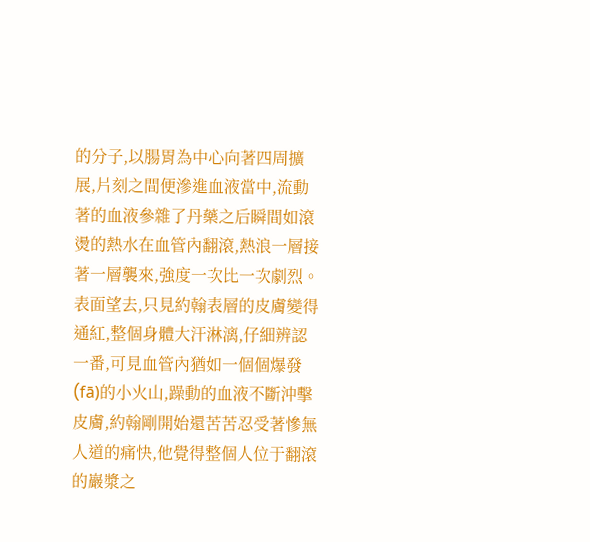的分子,以腸胃為中心向著四周擴展,片刻之間便滲進血液當中,流動著的血液參雜了丹藥之后瞬間如滾燙的熱水在血管內翻滾,熱浪一層接著一層襲來,強度一次比一次劇烈。
表面望去,只見約翰表層的皮膚變得通紅,整個身體大汗淋漓,仔細辨認一番,可見血管內猶如一個個爆發(fā)的小火山,躁動的血液不斷沖擊皮膚,約翰剛開始還苦苦忍受著慘無人道的痛快,他覺得整個人位于翻滾的巖漿之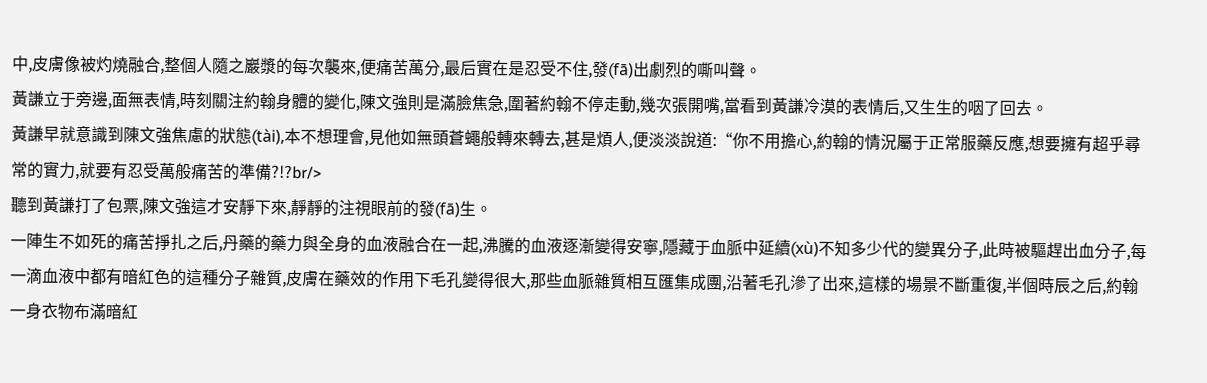中,皮膚像被灼燒融合,整個人隨之巖漿的每次襲來,便痛苦萬分,最后實在是忍受不住,發(fā)出劇烈的嘶叫聲。
黃謙立于旁邊,面無表情,時刻關注約翰身體的變化,陳文強則是滿臉焦急,圍著約翰不停走動,幾次張開嘴,當看到黃謙冷漠的表情后,又生生的咽了回去。
黃謙早就意識到陳文強焦慮的狀態(tài),本不想理會,見他如無頭蒼蠅般轉來轉去,甚是煩人,便淡淡說道:“你不用擔心,約翰的情況屬于正常服藥反應,想要擁有超乎尋常的實力,就要有忍受萬般痛苦的準備?!?br/>
聽到黃謙打了包票,陳文強這才安靜下來,靜靜的注視眼前的發(fā)生。
一陣生不如死的痛苦掙扎之后,丹藥的藥力與全身的血液融合在一起,沸騰的血液逐漸變得安寧,隱藏于血脈中延續(xù)不知多少代的變異分子,此時被驅趕出血分子,每一滴血液中都有暗紅色的這種分子雜質,皮膚在藥效的作用下毛孔變得很大,那些血脈雜質相互匯集成團,沿著毛孔滲了出來,這樣的場景不斷重復,半個時辰之后,約翰一身衣物布滿暗紅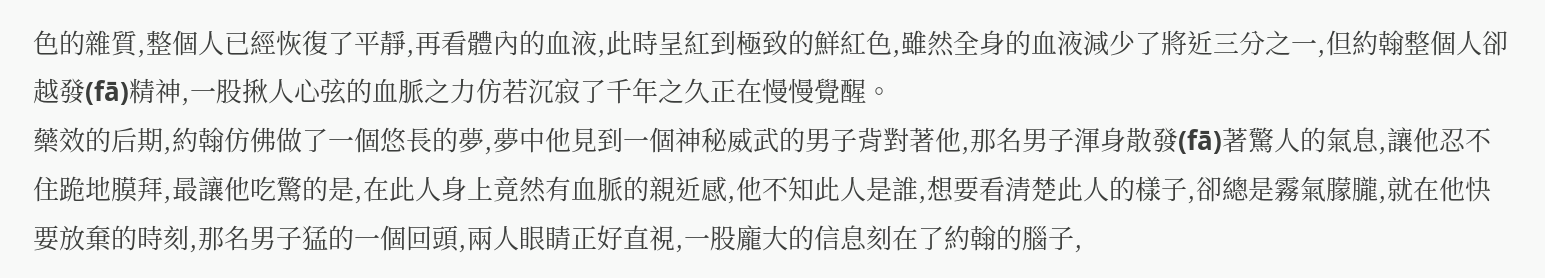色的雜質,整個人已經恢復了平靜,再看體內的血液,此時呈紅到極致的鮮紅色,雖然全身的血液減少了將近三分之一,但約翰整個人卻越發(fā)精神,一股揪人心弦的血脈之力仿若沉寂了千年之久正在慢慢覺醒。
藥效的后期,約翰仿佛做了一個悠長的夢,夢中他見到一個神秘威武的男子背對著他,那名男子渾身散發(fā)著驚人的氣息,讓他忍不住跪地膜拜,最讓他吃驚的是,在此人身上竟然有血脈的親近感,他不知此人是誰,想要看清楚此人的樣子,卻總是霧氣朦朧,就在他快要放棄的時刻,那名男子猛的一個回頭,兩人眼睛正好直視,一股龐大的信息刻在了約翰的腦子,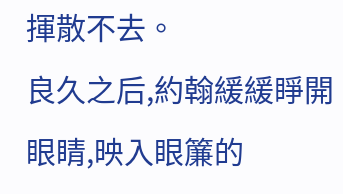揮散不去。
良久之后,約翰緩緩睜開眼睛,映入眼簾的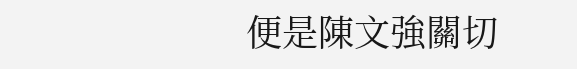便是陳文強關切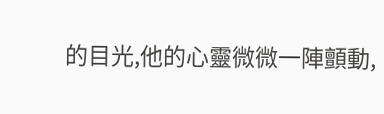的目光,他的心靈微微一陣顫動,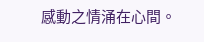感動之情涌在心間。